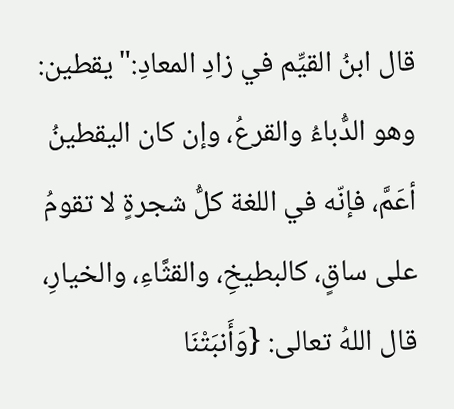قال ابنُ القيِّم في زادِ المعادِ:"يقطين: وهو الدُّباءُ والقرعُ، وإن كان اليقطينُ أعَمَّ، فإنّه في اللغة كلُّ شجرةٍ لا تقومُ على ساقٍ، كالبطيخِ، والقثَّاءِ، والخيارِ، قال اللهُ تعالى: {وَأَنبَتْنَا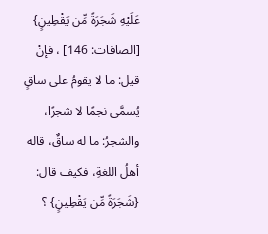عَلَيْهِ شَجَرَةً مِّن يَقْطِينٍ} [الصافات: 146] ، فإنْ قيل: ما لا يقومُ على ساقٍ يُسمَّى نجمًا لا شجرًا، والشجرُ: ما له ساقٌ، قاله أهلُ اللغةِ، فكيف قال: {شَجَرَةً مِّن يَقْطِينٍ} ؟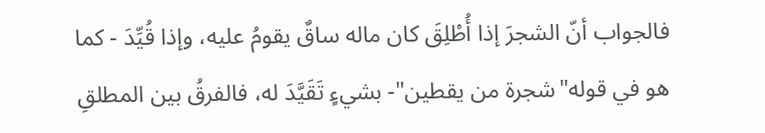فالجواب أنّ الشجرَ إذا أُطْلِقَ كان ماله ساقٌ يقومُ عليه، وإذا قُيِّدَ - كما هو في قوله"شجرة من يقطين"- بشيءٍ تَقَيَّدَ له، فالفرقُ بين المطلقِ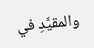والمقيَّدِ في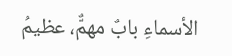الأسماءِ بابٌ مهمٌّ، عظيمُ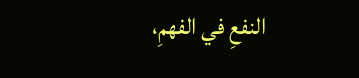النفعِ في الفهمِ،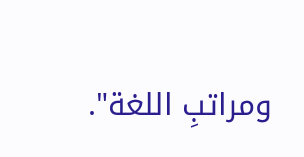ومراتبِ اللغة".